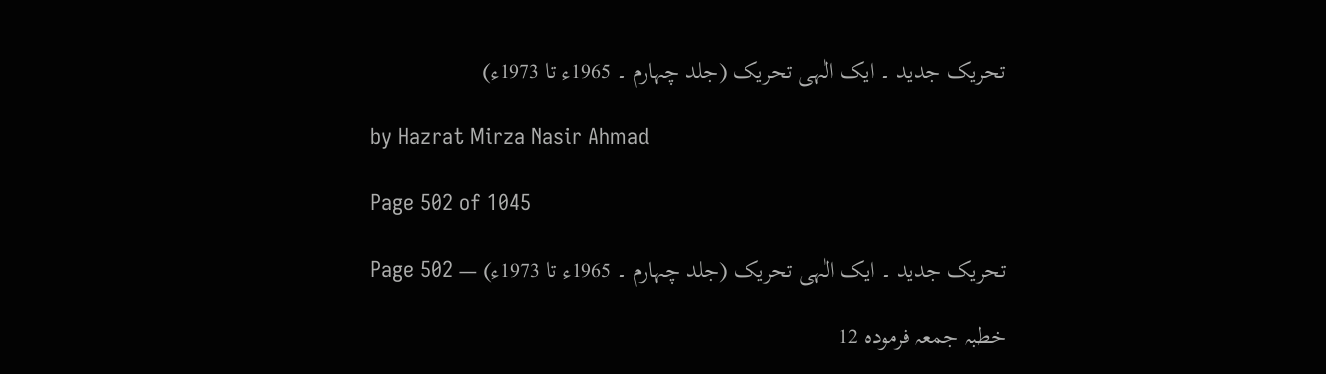تحریک جدید ۔ ایک الٰہی تحریک (جلد چہارم ۔ 1965ء تا 1973ء)

by Hazrat Mirza Nasir Ahmad

Page 502 of 1045

تحریک جدید ۔ ایک الٰہی تحریک (جلد چہارم ۔ 1965ء تا 1973ء) — Page 502

خطبہ جمعہ فرموده 12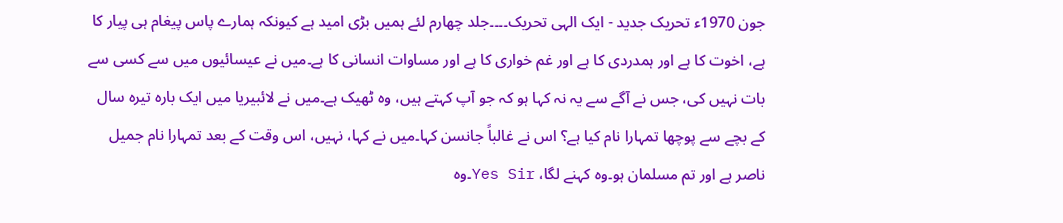جون 1970ء تحریک جدید - ایک الہی تحریک۔۔۔۔جلد چهارم لئے ہمیں بڑی امید ہے کیونکہ ہمارے پاس پیغام ہی پیار کا ہے، اخوت کا ہے اور ہمدردی کا ہے اور غم خواری کا ہے اور مساوات انسانی کا ہے۔میں نے عیسائیوں میں سے کسی سے بات نہیں کی، جس نے آگے سے یہ نہ کہا ہو کہ جو آپ کہتے ہیں، وہ ٹھیک ہے۔میں نے لائبیریا میں ایک بارہ تیرہ سال کے بچے سے پوچھا تمہارا نام کیا ہے؟ اس نے غالباً جانسن کہا۔میں نے کہا، نہیں، اس وقت کے بعد تمہارا نام جمیل ناصر ہے اور تم مسلمان ہو۔وہ کہنے لگا، Yes Sir۔وہ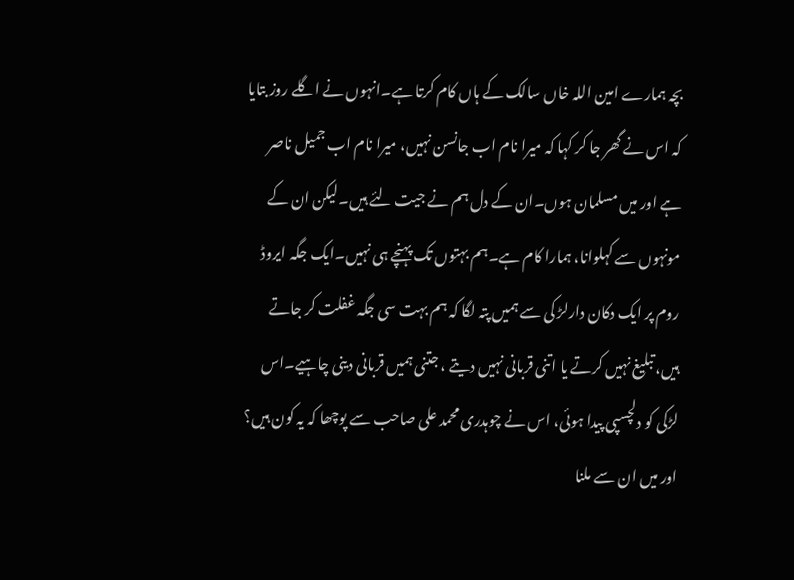بچہ ہمارے امین اللہ خاں سالک کے ہاں کام کرتا ہے۔انہوں نے اگلے روز بتایا کہ اس نے گھر جا کر کہا کہ میرا نام اب جانسن نہیں، میرا نام اب جمیل ناصر ہے اور میں مسلمان ہوں۔ان کے دل ہم نے جیت لئے ہیں۔لیکن ان کے مونہوں سے کہلوانا، ہمارا کام ہے۔ہم بہتوں تک پہنچے ہی نہیں۔ایک جگہ ایروڈ روم پر ایک دکان دارلڑ کی سے ہمیں پتہ لگا کہ ہم بہت سی جگہ غفلت کر جاتے ہیں، تبلیغ نہیں کرتے یا اتنی قربانی نہیں دیتے ، جتنی ہمیں قربانی دینی چاہیے۔اس لڑکی کو دلچسپی پیدا ہوئی، اس نے چوہدری محمد علی صاحب سے پوچھا کہ یہ کون ہیں؟ اور میں ان سے ملنا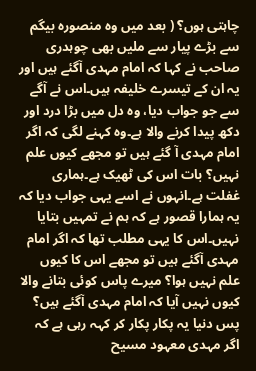چاہتی ہوں؟ ( بعد میں وہ منصورہ بیگم سے بڑے پیار سے ملیں بھی چوہدری صاحب نے کہا کہ امام مہدی آگئے ہیں اور یہ ان کے تیسرے خلیفہ ہیں۔اس نے آگے سے جو جواب دیا، وہ دل میں بڑا درد اور دکھ پیدا کرنے والا ہے۔وہ کہنے لگی کہ اگر امام مہدی آ گئے ہیں تو مجھے کیوں علم نہیں؟ بات اس کی ٹھیک ہے۔ہماری غفلت ہے۔انہوں نے اسے یہی جواب دیا کہ یہ ہمارا قصور ہے کہ ہم نے تمہیں بتایا نہیں۔اس کا یہی مطلب تھا کہ اگر امام مہدی آگئے ہیں تو مجھے اس کا کیوں علم نہیں ہوا؟ میرے پاس کوئی بتانے والا کیوں نہیں آیا کہ امام مہدی آگئے ہیں؟ پس دنیا یہ پکار پکار کر کہہ رہی ہے کہ اگر مہدی معہود مسیح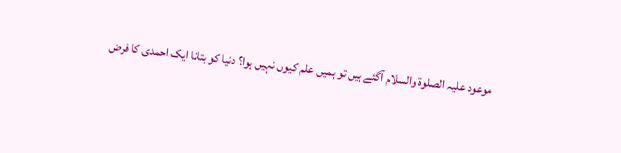موعود علیہ الصلوۃ والسلام آگئے ہیں تو ہمیں علم کیوں نہیں ہوا؟ دنیا کو بتانا ایک احمدی کا فرض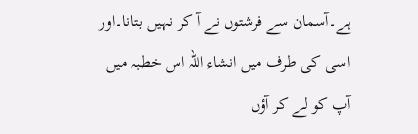ہے۔آسمان سے فرشتوں نے آ کر نہیں بتانا۔اور اسی کی طرف میں انشاء اللہ اس خطبہ میں آپ کو لے کر آؤں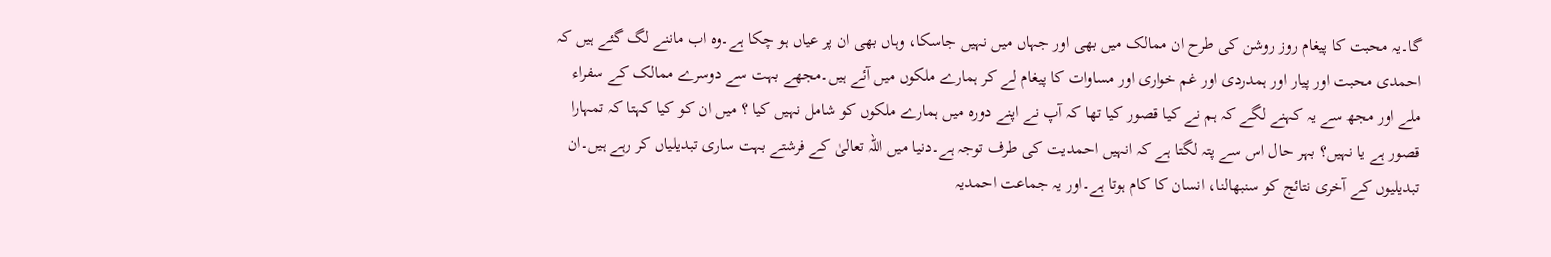گا۔یہ محبت کا پیغام روز روشن کی طرح ان ممالک میں بھی اور جہاں میں نہیں جاسکا، وہاں بھی ان پر عیاں ہو چکا ہے۔وہ اب ماننے لگ گئے ہیں کہ احمدی محبت اور پیار اور ہمدردی اور غم خواری اور مساوات کا پیغام لے کر ہمارے ملکوں میں آئے ہیں۔مجھے بہت سے دوسرے ممالک کے سفراء ملے اور مجھ سے یہ کہنے لگے کہ ہم نے کیا قصور کیا تھا کہ آپ نے اپنے دورہ میں ہمارے ملکوں کو شامل نہیں کیا ؟ میں ان کو کیا کہتا کہ تمہارا قصور ہے یا نہیں؟ بہر حال اس سے پتہ لگتا ہے کہ انہیں احمدیت کی طرف توجہ ہے۔دنیا میں اللہ تعالیٰ کے فرشتے بہت ساری تبدیلیاں کر رہے ہیں۔ان تبدیلیوں کے آخری نتائج کو سنبھالنا، انسان کا کام ہوتا ہے۔اور یہ جماعت احمدیہ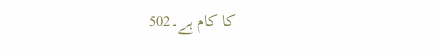کا کام ہے۔502